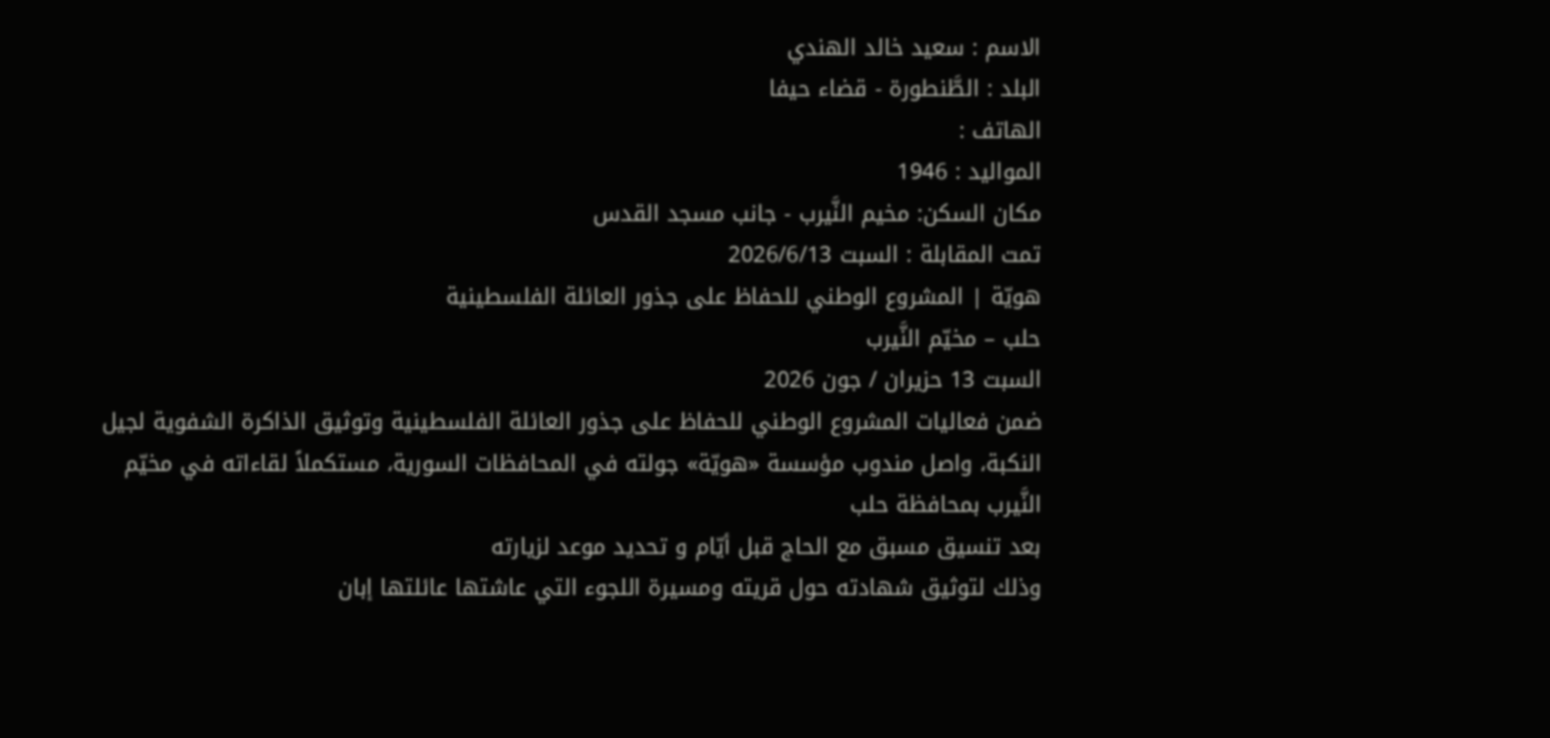الاسم : سعيد خالد الهندي
البلد : الطَّنطورة - قضاء حيفا
الهاتف :
المواليد : 1946
مكان السكن: مخيم النَّيرب - جانب مسجد القدس
تمت المقابلة : السبت 2026/6/13
هويّة | المشروع الوطني للحفاظ على جذور العائلة الفلسطينية
حلب – مخيّم النَّيرب
السبت 13 حزيران / جون 2026
ضمن فعاليات المشروع الوطني للحفاظ على جذور العائلة الفلسطينية وتوثيق الذاكرة الشفوية لجيل النكبة، واصل مندوب مؤسسة «هويّة» جولته في المحافظات السورية، مستكملاً لقاءاته في مخيّم النَّيرب بمحافظة حلب
بعد تنسيق مسبق مع الحاج قبل أيّام و تحديد موعد لزيارته
وذلك لتوثيق شهادته حول قريته ومسيرة اللجوء التي عاشتها عائلتها إبان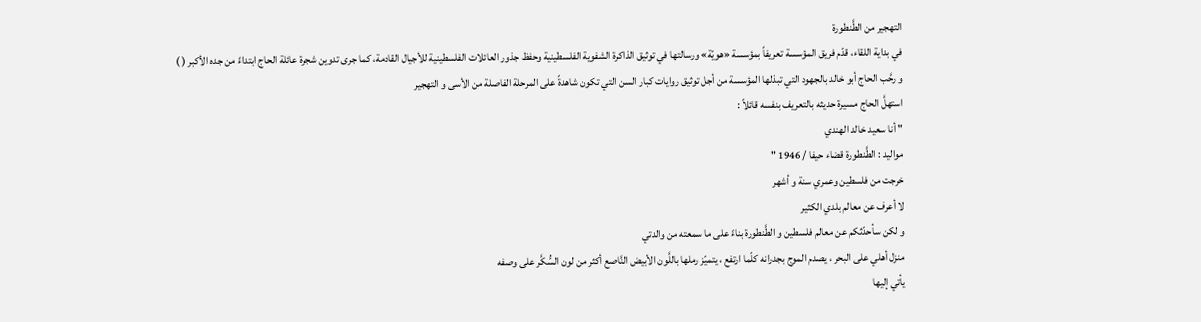التهجير من الطَّنطورة
في بداية اللقاء، قدّم فريق المؤسسة تعريفاً بمؤسسة «هويّة» ورسالتها في توثيق الذاكرة الشفوية الفلسطينية وحفظ جذور العائلات الفلسطينية للأجيال القادمة، كما جرى تدوين شجرة عائلة الحاج ابتداءً من جده الأكبر ( )
و رحَّب الحاج أبو خالد بالجهود التي تبذلها المؤسسة من أجل توثيق روايات كبار السن التي تكون شاهدةً على المرحلة الفاصلة من الأسى و التهجير
استهلَّ الحاج مسيرة حديثه بالتعريف بنفسه قائلاً :
" أنا سعيد خالد الهندي
مواليد : الطَّنطورة قضاء حيفا / 1946 "
خرجت من فلسطين وعمري سنة و أشهر
لا أعرف عن معالم بلدي الكثير
و لكن سأحدّثكم عن معالم فلسطين و الطَّنطورة بناءً على ما سمعته من والدتي
منزل أهلي على البحر ، يصدم الموج بجدرانه كلّما ارتفع ، يتميّز رملها باللَّون الأبيض النَّاصع أكثر من لون السُّكَّر على وصفه
يأتي إليها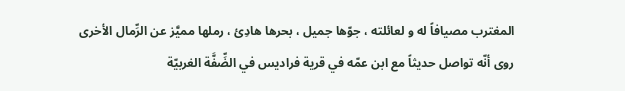المغترب مصيافاً له و لعائلته ، جوّها جميل ، بحرها هادِئ ، رملها مميَّز عن الرِّمال الأخرى
روى أنّه تواصل حديثاً مع ابن عمّه في قرية فراديس في الضِّفَّة الغربيّة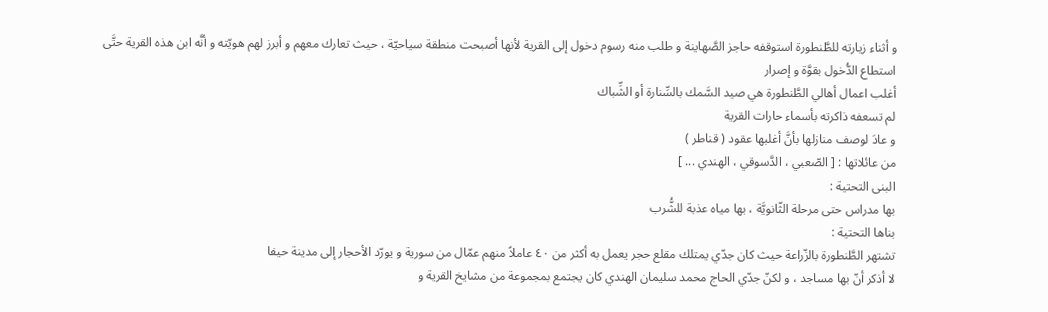و أثناء زيارته للطَّنطورة استوقفه حاجز الصَّهاينة و طلب منه رسوم دخول إلى القرية لأنها أصبحت منطقة سياحيّة ، حيث تعارك معهم و أبرز لهم هويّته و أنَّه ابن هذه القرية حتَّى استطاع الدُّخول بقوَّة و إصرار
أغلب اعمال أهالي الطَّنطورة هي صيد السَّمك بالسِّنارة أو الشِّباك
لم تسعفه ذاكرته بأسماء حارات القرية
و عادَ لوصف منازلها بأنَّ أغلبها عقود ( قناطر )
من عائلاتها : [ الصّعبي ، الدَّسوقي ، الهندي ... ]
البنى التحتية :
بها مدراس حتى مرحلة الثّانويَّة ، بها مياه عذبة للشُّرب
بناها التحتية :
تشتهر الطَّنطورة بالزّراعة حيث كان جدّي يمتلك مقلع حجر يعمل به أكثر من ٤٠ عاملاً منهم عمّال من سورية و يورّد الأحجار إلى مدينة حيفا
لا أذكر أنّ بها مساجد ، و لكنّ جدّي الحاج محمد سليمان الهندي كان يجتمع بمجموعة من مشايخ القرية و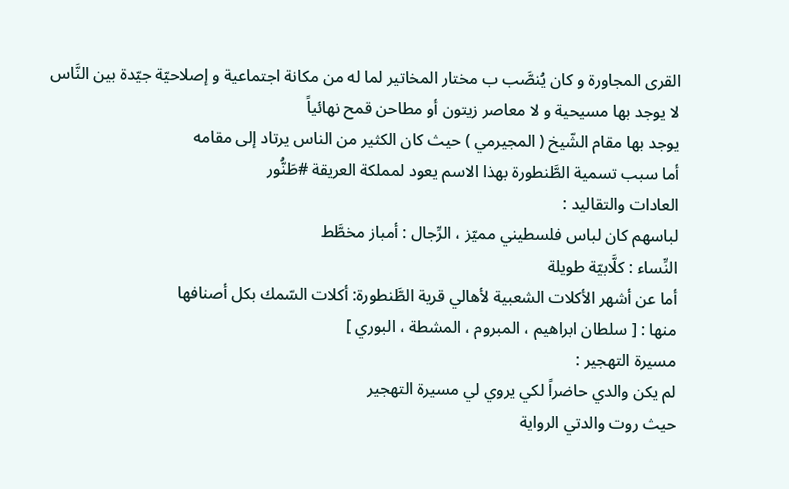القرى المجاورة و كان يُنصَّب ب مختار المخاتير لما له من مكانة اجتماعية و إصلاحيّة جيّدة بين النَّاس
لا يوجد بها مسيحية و لا معاصر زيتون أو مطاحن قمح نهائياً
يوجد بها مقام الشّيخ ( المجيرمي ) حيث كان الكثير من الناس يرتاد إلى مقامه
أما سبب تسمية الطَّنطورة بهذا الاسم يعود لمملكة العريقة #طَنُّور
العادات والتقاليد :
لباسهم كان لباس فلسطيني مميّز ، الرِّجال : أمباز مخطَّط
النِّساء : كلَّابيّة طويلة
أما عن أشهر الأكلات الشعبية لأهالي قرية الطَّنطورة: أكلات السّمك بكل أصنافها
منها : [ سلطان ابراهيم ، المبروم ، المشطة ، البوري ]
مسيرة التهجير :
لم يكن والدي حاضراً لكي يروي لي مسيرة التهجير
حيث روت والدتي الرواية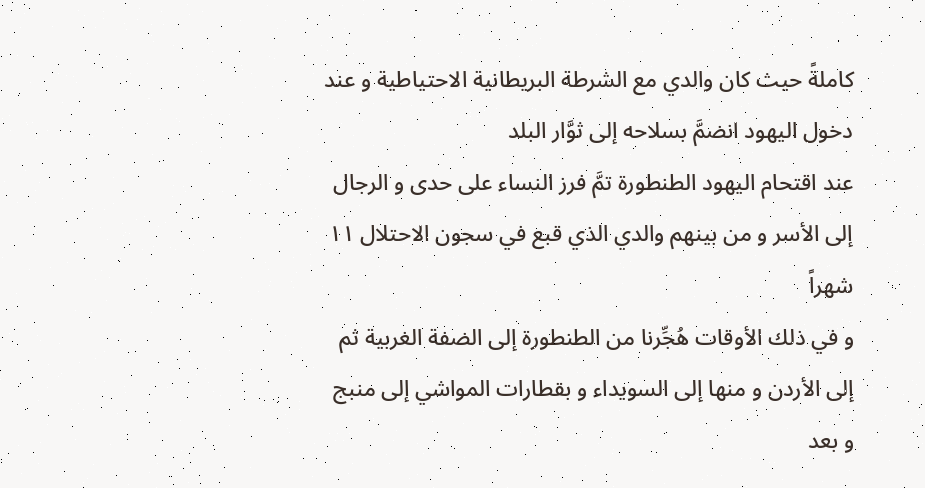كاملةً حيث كان والدي مع الشرطة البريطانية الاحتياطية و عند دخول اليهود انضمَّ بسلاحه إلى ثوَّار البلد
عند اقتحام اليهود الطنطورة تمَّ فرز النساء على حدى و الرجال إلى الأسر و من بينهم والدي الذي قبع في سجون الاحتلال ١١ شهراً
و في ذلك الأوقات هُجِّرنا من الطنطورة إلى الضفة الغربية ثم إلى الأردن و منها إلى السويداء و بقطارات المواشي إلى منبج و بعد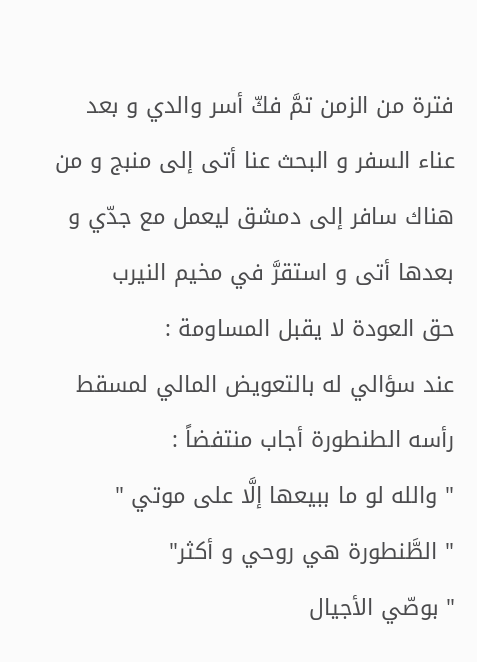فترة من الزمن تمَّ فكّ أسر والدي و بعد عناء السفر و البحث عنا أتى إلى منبج و من هناك سافر إلى دمشق ليعمل مع جدّي و بعدها أتى و استقرَّ في مخيم النيرب
حق العودة لا يقبل المساومة :
عند سؤالي له بالتعويض المالي لمسقط رأسه الطنطورة أجاب منتفضاً :
" والله لو ما ببيعها إلَّا على موتي "
" الطَّنطورة هي روحي و أكثر"
" بوصّي الأجيال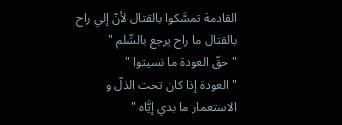القادمة تمسَّكوا بالقتال لأنّ إلي راح بالقتال ما راح يرجع بالسِّلم "
" حقّ العودة ما نسيتوا "
" العودة إذا كان تحت الذلّ و الاستعمار ما بدي إيَّاه "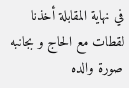في نهاية المقابلة أخذنا لقطات مع الحاج و بجانبه صورة والده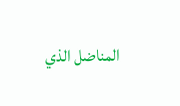المناضل الذي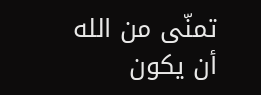تمنّى من الله أن يكون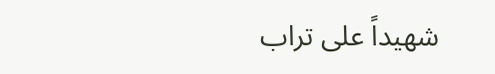شهيداً على تراب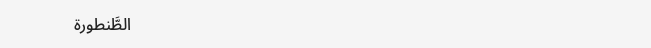الطَّنطورة